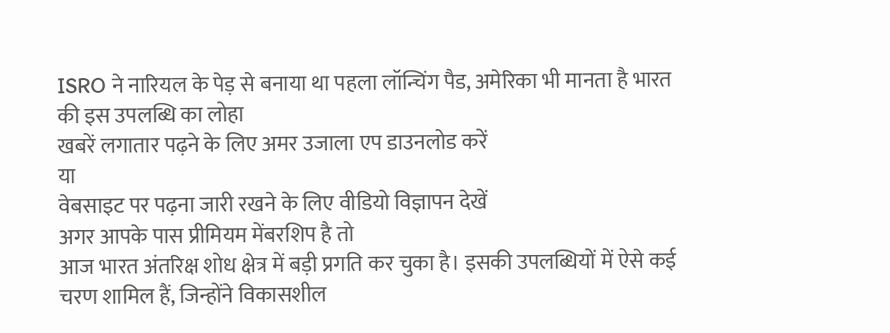ISRO ने नारियल के पेड़ से बनाया था पहला लॉन्चिंग पैड, अमेरिका भी मानता है भारत की इस उपलब्धि का लोहा
खबरें लगातार पढ़ने के लिए अमर उजाला एप डाउनलोड करें
या
वेबसाइट पर पढ़ना जारी रखने के लिए वीडियो विज्ञापन देखें
अगर आपके पास प्रीमियम मेंबरशिप है तो
आज भारत अंतरिक्ष शोध क्षेत्र में बड़ी प्रगति कर चुका है। इसकी उपलब्धियों में ऐसे कई चरण शामिल हैं, जिन्होंने विकासशील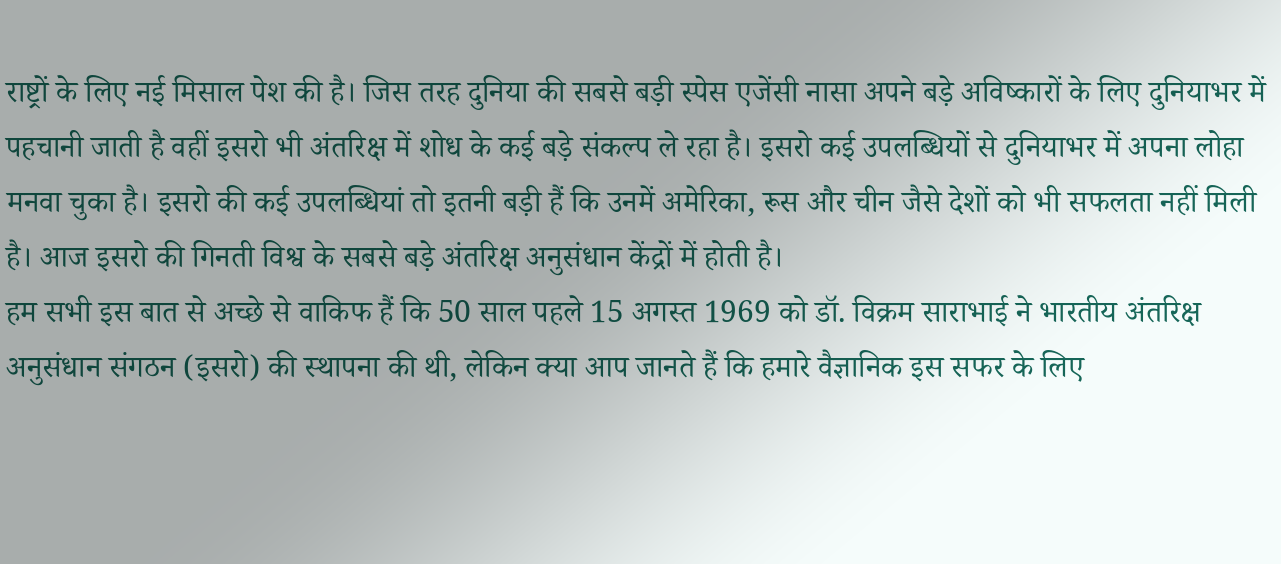राष्ट्रों के लिए नई मिसाल पेश की है। जिस तरह दुनिया की सबसे बड़ी स्पेस एजेंसी नासा अपने बड़े अविष्कारों के लिए दुनियाभर में पहचानी जाती है वहीं इसरो भी अंतरिक्ष में शोध के कई बड़े संकल्प ले रहा है। इसरो कई उपलब्धियों से दुनियाभर में अपना लोहा मनवा चुका है। इसरो की कई उपलब्धियां तो इतनी बड़ी हैं कि उनमें अमेरिका, रूस और चीन जैसे देशों को भी सफलता नहीं मिली है। आज इसरो की गिनती विश्व के सबसे बड़े अंतरिक्ष अनुसंधान केंद्रों में होती है।
हम सभी इस बात से अच्छे से वाकिफ हैं कि 50 साल पहले 15 अगस्त 1969 को डॉ. विक्रम साराभाई ने भारतीय अंतरिक्ष अनुसंधान संगठन (इसरो) की स्थापना की थी, लेकिन क्या आप जानते हैं कि हमारे वैज्ञानिक इस सफर के लिए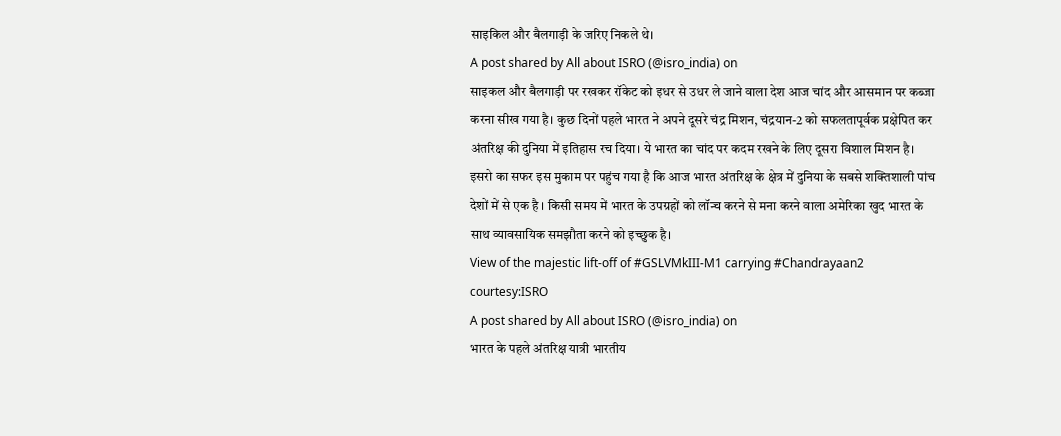साइकिल और बैलगाड़ी के जरिए निकले थे।
A post shared by All about ISRO (@isro_india) on
साइकल और बैलगाड़ी पर रखकर रॉकेट को इधर से उधर ले जाने वाला देश आज चांद और आसमान पर कब्जा करना सीख गया है। कुछ दिनों पहले भारत ने अपने दूसरे चंद्र मिशन, चंद्रयान-2 को सफलतापूर्वक प्रक्षेपित कर अंतरिक्ष की दुनिया में इतिहास रच दिया। ये भारत का चांद पर कदम रखने के लिए दूसरा विशाल मिशन है। इसरो का सफर इस मुकाम पर पहुंच गया है कि आज भारत अंतरिक्ष के क्षेत्र में दुनिया के सबसे शक्तिशाली पांच देशों में से एक है । किसी समय में भारत के उपग्रहों को लॉन्च करने से मना करने वाला अमेरिका खुद भारत के साथ व्यावसायिक समझौता करने को इच्छुक है।
View of the majestic lift-off of #GSLVMkIII-M1 carrying #Chandrayaan2 courtesy:ISRO
A post shared by All about ISRO (@isro_india) on
भारत के पहले अंतरिक्ष यात्री भारतीय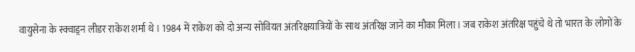वायुसेना के स्क्वाड्रन लीडर राकेश शर्मा थे। 1984 में राकेश को दो अन्य सोवियत अंतरिक्षयात्रियों के साथ अंतरिक्ष जाने का मौका मिला। जब राकेश अंतरिक्ष पहुंचे थे तो भारत के लोगों के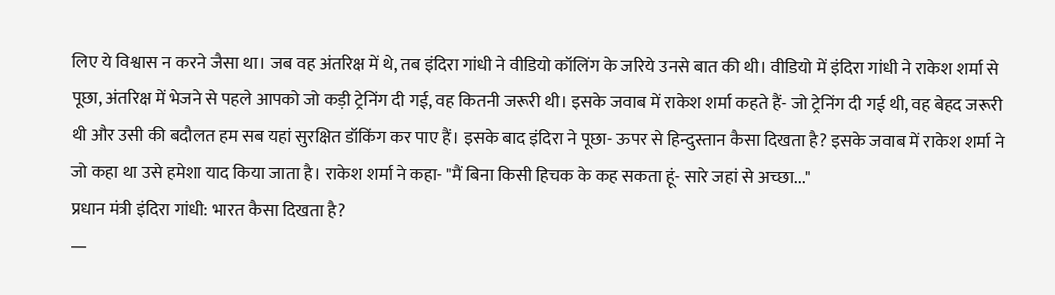लिए ये विश्वास न करने जैसा था। जब वह अंतरिक्ष में थे, तब इंदिरा गांधी ने वीडियो कॉलिंग के जरिये उनसे बात की थी। वीडियो में इंदिरा गांधी ने राकेश शर्मा से पूछा, अंतरिक्ष में भेजने से पहले आपको जो कड़ी ट्रेनिंग दी गई, वह कितनी जरूरी थी। इसके जवाब में राकेश शर्मा कहते हैं- जो ट्रेनिंग दी गई थी, वह बेहद जरूरी थी और उसी की बदौलत हम सब यहां सुरक्षित डॉकिंग कर पाए हैं। इसके बाद इंदिरा ने पूछा- ऊपर से हिन्दुस्तान कैसा दिखता है? इसके जवाब में राकेश शर्मा ने जो कहा था उसे हमेशा याद किया जाता है। राकेश शर्मा ने कहा- "मैं बिना किसी हिचक के कह सकता हूं- सारे जहां से अच्छा..."
प्रधान मंत्री इंदिरा गांधी: भारत कैसा दिखता है?
—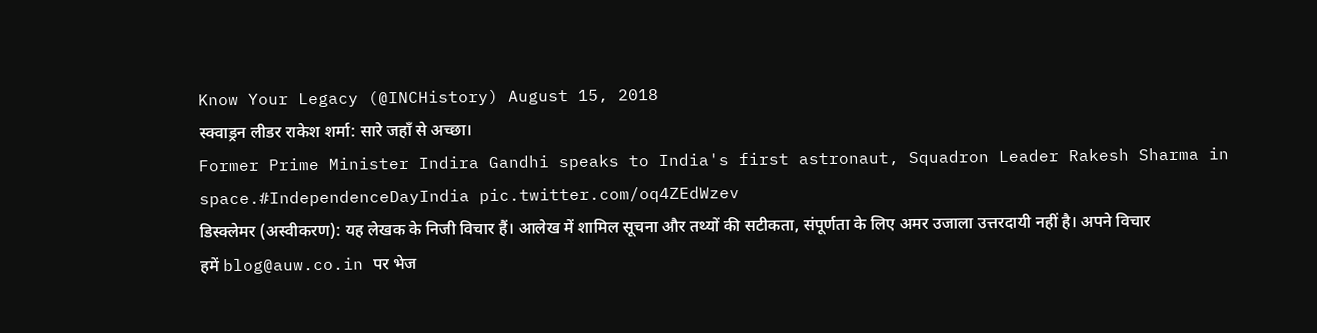Know Your Legacy (@INCHistory) August 15, 2018
स्क्वाड्रन लीडर राकेश शर्मा: सारे जहाँ से अच्छा।
Former Prime Minister Indira Gandhi speaks to India's first astronaut, Squadron Leader Rakesh Sharma in space.#IndependenceDayIndia pic.twitter.com/oq4ZEdWzev
डिस्क्लेमर (अस्वीकरण): यह लेखक के निजी विचार हैं। आलेख में शामिल सूचना और तथ्यों की सटीकता, संपूर्णता के लिए अमर उजाला उत्तरदायी नहीं है। अपने विचार हमें blog@auw.co.in पर भेज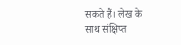सकते हैं। लेख के साथ संक्षिप्त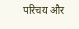परिचय और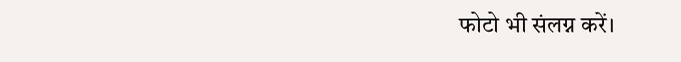फोटो भी संलग्न करें।